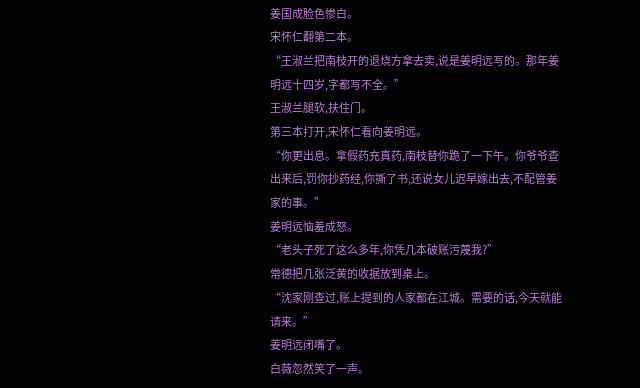姜国成脸色惨白。
宋怀仁翻第二本。
“王淑兰把南枝开的退烧方拿去卖,说是姜明远写的。那年姜明远十四岁,字都写不全。”
王淑兰腿软,扶住门。
第三本打开,宋怀仁看向姜明远。
“你更出息。拿假药充真药,南枝替你跪了一下午。你爷爷查出来后,罚你抄药经,你撕了书,还说女儿迟早嫁出去,不配管姜家的事。”
姜明远恼羞成怒。
“老头子死了这么多年,你凭几本破账污蔑我?”
常德把几张泛黄的收据放到桌上。
“沈家刚查过,账上提到的人家都在江城。需要的话,今天就能请来。”
姜明远闭嘴了。
白薇忽然笑了一声。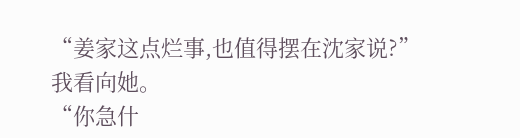“姜家这点烂事,也值得摆在沈家说?”
我看向她。
“你急什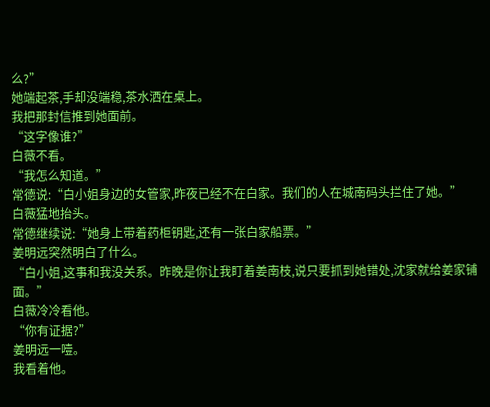么?”
她端起茶,手却没端稳,茶水洒在桌上。
我把那封信推到她面前。
“这字像谁?”
白薇不看。
“我怎么知道。”
常德说:“白小姐身边的女管家,昨夜已经不在白家。我们的人在城南码头拦住了她。”
白薇猛地抬头。
常德继续说:“她身上带着药柜钥匙,还有一张白家船票。”
姜明远突然明白了什么。
“白小姐,这事和我没关系。昨晚是你让我盯着姜南枝,说只要抓到她错处,沈家就给姜家铺面。”
白薇冷冷看他。
“你有证据?”
姜明远一噎。
我看着他。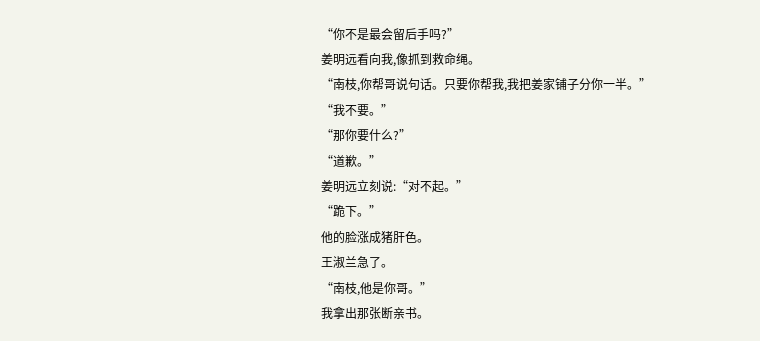“你不是最会留后手吗?”
姜明远看向我,像抓到救命绳。
“南枝,你帮哥说句话。只要你帮我,我把姜家铺子分你一半。”
“我不要。”
“那你要什么?”
“道歉。”
姜明远立刻说:“对不起。”
“跪下。”
他的脸涨成猪肝色。
王淑兰急了。
“南枝,他是你哥。”
我拿出那张断亲书。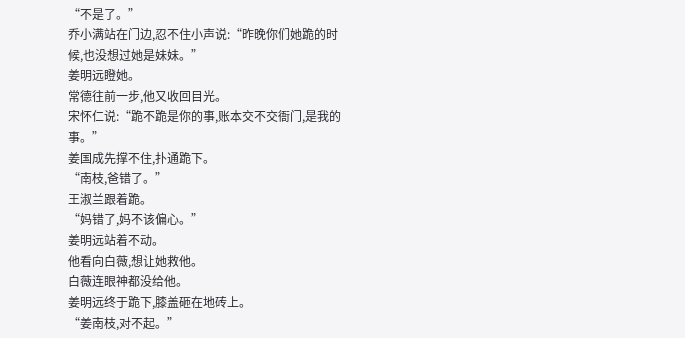“不是了。”
乔小满站在门边,忍不住小声说:“昨晚你们她跪的时候,也没想过她是妹妹。”
姜明远瞪她。
常德往前一步,他又收回目光。
宋怀仁说:“跪不跪是你的事,账本交不交衙门,是我的事。”
姜国成先撑不住,扑通跪下。
“南枝,爸错了。”
王淑兰跟着跪。
“妈错了,妈不该偏心。”
姜明远站着不动。
他看向白薇,想让她救他。
白薇连眼神都没给他。
姜明远终于跪下,膝盖砸在地砖上。
“姜南枝,对不起。”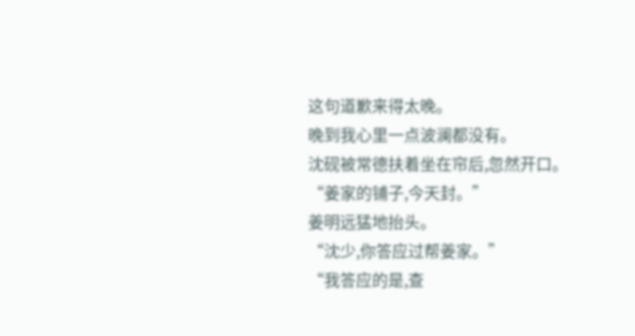这句道歉来得太晚。
晚到我心里一点波澜都没有。
沈砚被常德扶着坐在帘后,忽然开口。
“姜家的铺子,今天封。”
姜明远猛地抬头。
“沈少,你答应过帮姜家。”
“我答应的是,查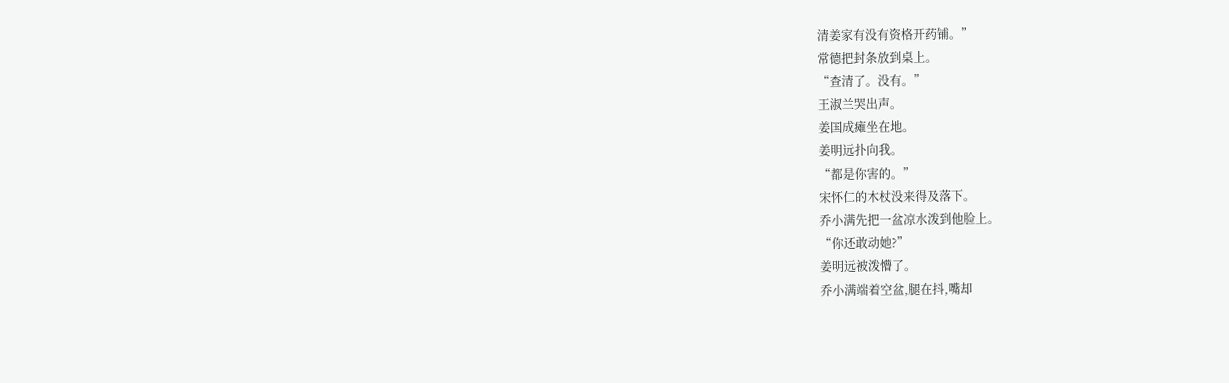清姜家有没有资格开药铺。”
常德把封条放到桌上。
“查清了。没有。”
王淑兰哭出声。
姜国成瘫坐在地。
姜明远扑向我。
“都是你害的。”
宋怀仁的木杖没来得及落下。
乔小满先把一盆凉水泼到他脸上。
“你还敢动她?”
姜明远被泼懵了。
乔小满端着空盆,腿在抖,嘴却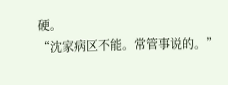硬。
“沈家病区不能。常管事说的。”